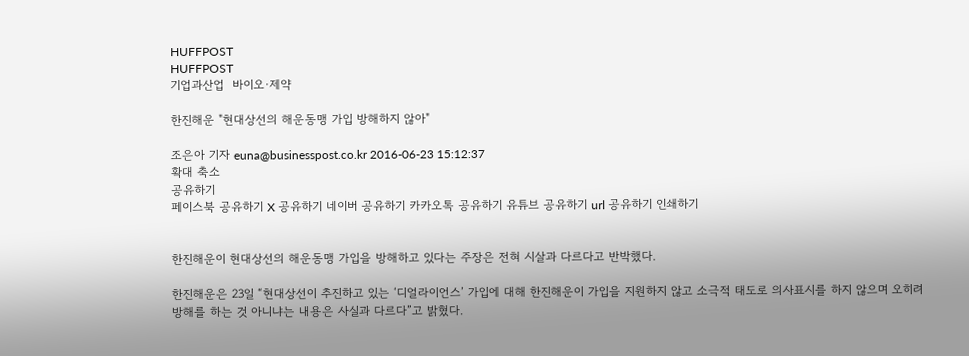HUFFPOST
HUFFPOST
기업과산업  바이오·제약

한진해운 "현대상선의 해운동맹 가입 방해하지 않아"

조은아 기자 euna@businesspost.co.kr 2016-06-23 15:12:37
확대 축소
공유하기
페이스북 공유하기 X 공유하기 네이버 공유하기 카카오톡 공유하기 유튜브 공유하기 url 공유하기 인쇄하기


한진해운이 현대상선의 해운동맹 가입을 방해하고 있다는 주장은 전혀 시살과 다르다고 반박했다.

한진해운은 23일 “현대상선이 추진하고 있는 ‘디얼라이언스’ 가입에 대해 한진해운이 가입을 지원하지 않고 소극적 태도로 의사표시를 하지 않으며 오히려 방해를 하는 것 아니냐는 내용은 사실과 다르다”고 밝혔다.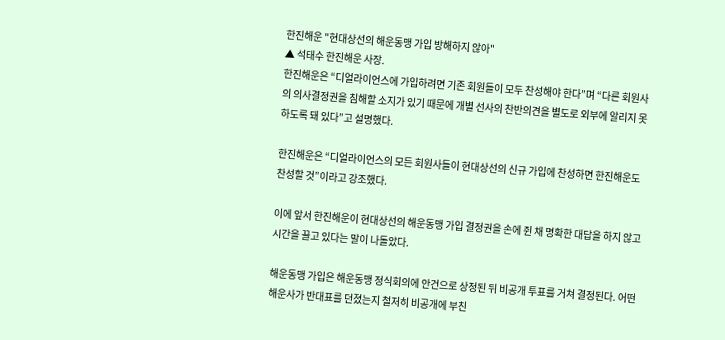한진해운 "현대상선의 해운동맹 가입 방해하지 않아"
▲ 석태수 한진해운 사장.
한진해운은 “디얼라이언스에 가입하려면 기존 회원들이 모두 찬성해야 한다”며 “다른 회원사의 의사결정권을 침해할 소지가 있기 때문에 개별 선사의 찬반의견을 별도로 외부에 알리지 못하도록 돼 있다”고 설명했다.

한진해운은 “디얼라이언스의 모든 회원사들이 현대상선의 신규 가입에 찬성하면 한진해운도 찬성할 것”이라고 강조했다.

이에 앞서 한진해운이 현대상선의 해운동맹 가입 결정권을 손에 쥔 채 명확한 대답을 하지 않고 시간을 끌고 있다는 말이 나돌았다.

해운동맹 가입은 해운동맹 정식회의에 안건으로 상정된 뒤 비공개 투표를 거쳐 결정된다. 어떤 해운사가 반대표를 던졌는지 철저히 비공개에 부친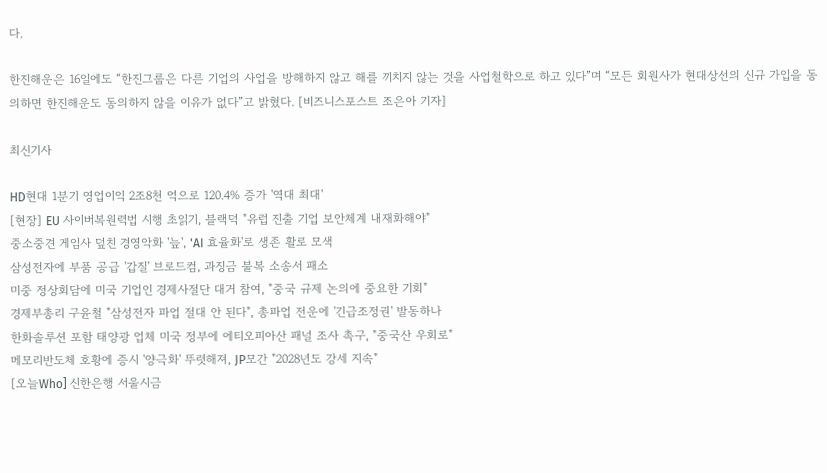다.

한진해운은 16일에도 “한진그룹은 다른 기업의 사업을 방해하지 않고 해를 끼치지 않는 것을 사업철학으로 하고 있다”며 “모든 회원사가 현대상선의 신규 가입을 동의하면 한진해운도 동의하지 않을 이유가 없다”고 밝혔다. [비즈니스포스트 조은아 기자]

최신기사

HD현대 1분기 영업이익 2조8천 억으로 120.4% 증가 '역대 최대'
[현장] EU 사이버복원력법 시행 초읽기, 블랙덕 "유럽 진출 기업 보안체계 내재화해야"
중소중견 게임사 덮친 경영악화 '늪', 'AI 효율화'로 생존 활로 모색
삼성전자에 부품 공급 '갑질' 브로드컴, 과징금 불복 소송서 패소
미중 정상회담에 미국 기업인 경제사절단 대거 참여, "중국 규제 논의에 중요한 기회"
경제부총리 구윤철 "삼성전자 파업 절대 안 된다", 총파업 전운에 '긴급조정권' 발동하나
한화솔루션 포함 태양광 업체 미국 정부에 에티오피아산 패널 조사 촉구, "중국산 우회로"
메모리반도체 호황에 증시 '양극화' 뚜렷해져, JP모간 "2028년도 강세 지속"
[오늘Who] 신한은행 서울시금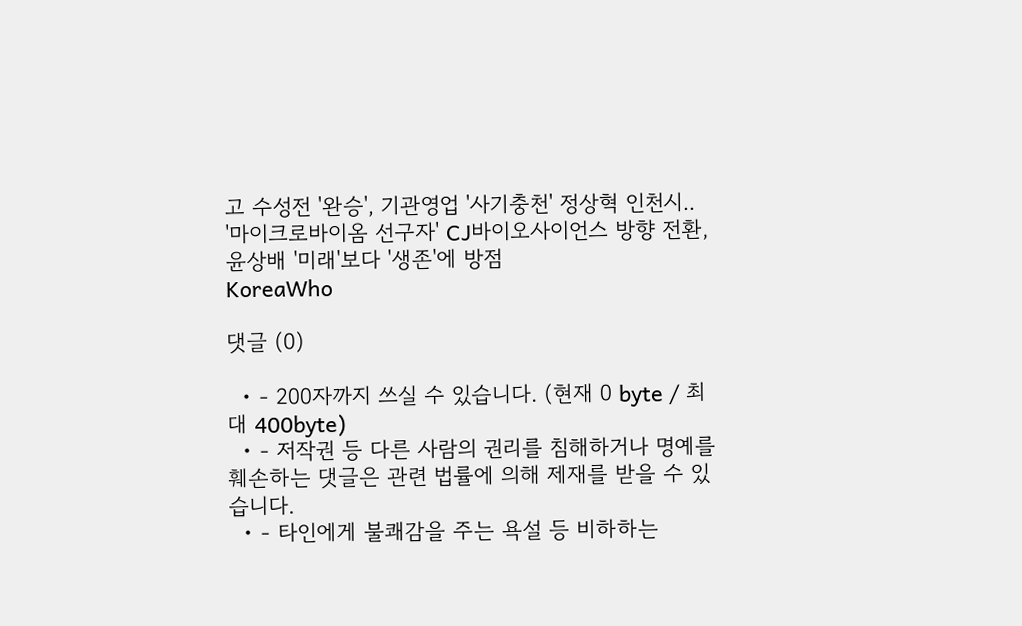고 수성전 '완승', 기관영업 '사기충천' 정상혁 인천시..
'마이크로바이옴 선구자' CJ바이오사이언스 방향 전환, 윤상배 '미래'보다 '생존'에 방점
KoreaWho

댓글 (0)

  • - 200자까지 쓰실 수 있습니다. (현재 0 byte / 최대 400byte)
  • - 저작권 등 다른 사람의 권리를 침해하거나 명예를 훼손하는 댓글은 관련 법률에 의해 제재를 받을 수 있습니다.
  • - 타인에게 불쾌감을 주는 욕설 등 비하하는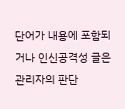단어가 내용에 포함되거나 인신공격성 글은 관리자의 판단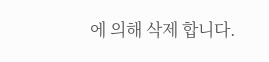에 의해 삭제 합니다.